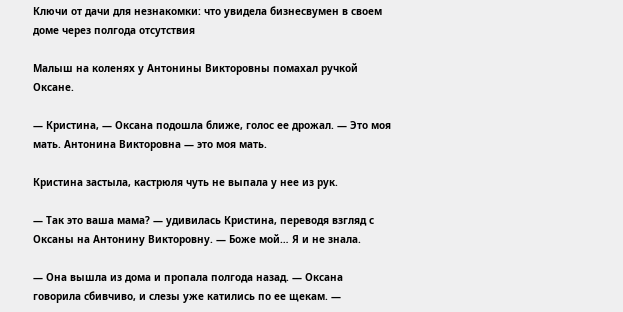Ключи от дачи для незнакомки: что увидела бизнесвумен в своем доме через полгода отсутствия

Малыш на коленях у Антонины Викторовны помахал ручкой Оксане.

— Кристина, — Оксана подошла ближе, голос ее дрожал. — Это моя мать. Антонина Викторовна — это моя мать.

Кристина застыла, кастрюля чуть не выпала у нее из рук.

— Так это ваша мама? — удивилась Кристина, переводя взгляд с Оксаны на Антонину Викторовну. — Боже мой… Я и не знала.

— Она вышла из дома и пропала полгода назад. — Оксана говорила сбивчиво, и слезы уже катились по ее щекам. —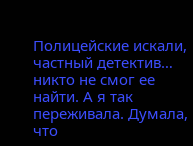Полицейские искали, частный детектив… никто не смог ее найти. А я так переживала. Думала, что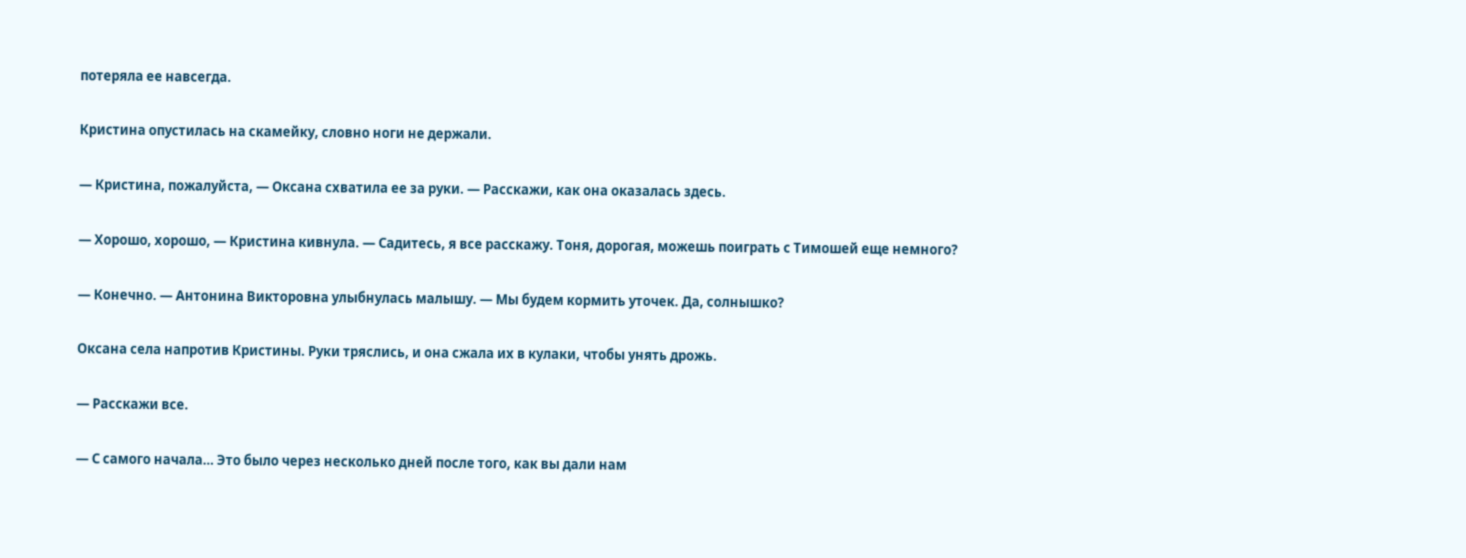потеряла ее навсегда.

Кристина опустилась на скамейку, словно ноги не держали.

— Кристина, пожалуйста, — Оксана схватила ее за руки. — Расскажи, как она оказалась здесь.

— Хорошо, хорошо, — Кристина кивнула. — Садитесь, я все расскажу. Тоня, дорогая, можешь поиграть с Тимошей еще немного?

— Конечно. — Антонина Викторовна улыбнулась малышу. — Мы будем кормить уточек. Да, солнышко?

Оксана села напротив Кристины. Руки тряслись, и она сжала их в кулаки, чтобы унять дрожь.

— Расскажи все.

— С самого начала… Это было через несколько дней после того, как вы дали нам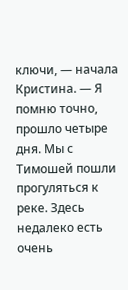ключи, — начала Кристина. — Я помню точно, прошло четыре дня. Мы с Тимошей пошли прогуляться к реке. Здесь недалеко есть очень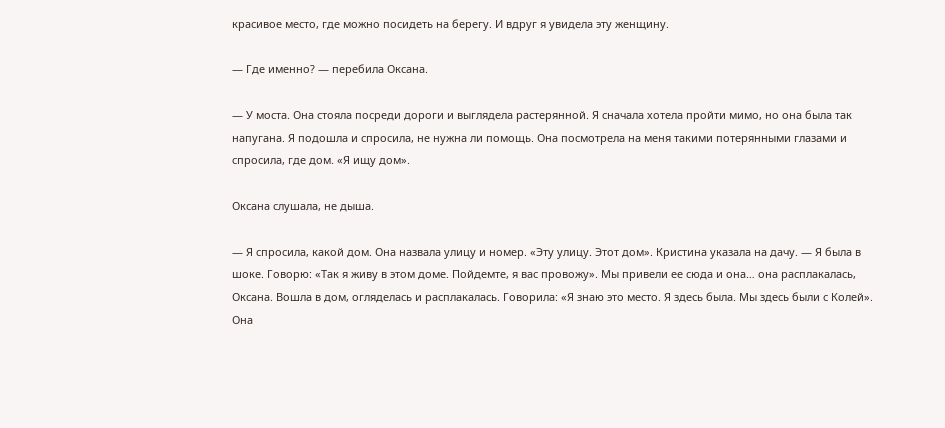красивое место, где можно посидеть на берегу. И вдруг я увидела эту женщину.

— Где именно? — перебила Оксана.

— У моста. Она стояла посреди дороги и выглядела растерянной. Я сначала хотела пройти мимо, но она была так напугана. Я подошла и спросила, не нужна ли помощь. Она посмотрела на меня такими потерянными глазами и спросила, где дом. «Я ищу дом».

Оксана слушала, не дыша.

— Я спросила, какой дом. Она назвала улицу и номер. «Эту улицу. Этот дом». Кристина указала на дачу. — Я была в шоке. Говорю: «Так я живу в этом доме. Пойдемте, я вас провожу». Мы привели ее сюда и она… она расплакалась, Оксана. Вошла в дом, огляделась и расплакалась. Говорила: «Я знаю это место. Я здесь была. Мы здесь были с Колей». Она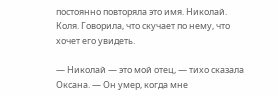постоянно повторяла это имя. Николай. Коля. Говорила, что скучает по нему, что хочет его увидеть.

— Николай — это мой отец, — тихо сказала Оксана. — Он умер, когда мне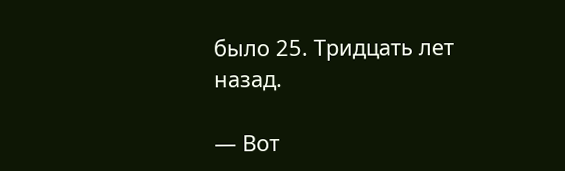было 25. Тридцать лет назад.

— Вот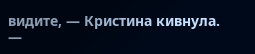видите, — Кристина кивнула. —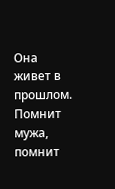Она живет в прошлом. Помнит мужа, помнит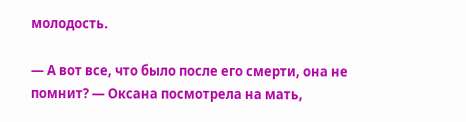молодость.

— А вот все, что было после его смерти, она не помнит? — Оксана посмотрела на мать,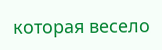которая весело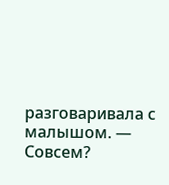разговаривала с малышом. — Совсем?